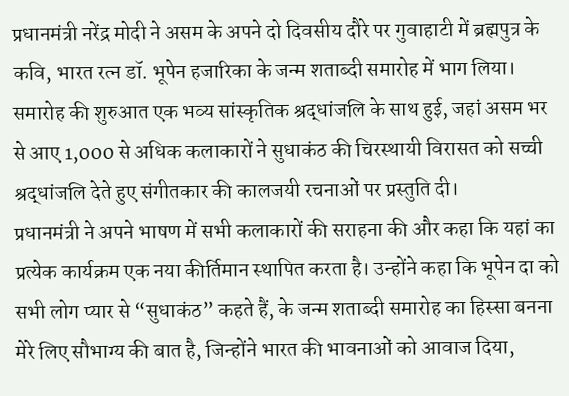प्रधानमंत्री नरेंद्र मोदी ने असम के अपने दो दिवसीय दौरे पर गुवाहाटी में ब्रह्मपुत्र के कवि, भारत रत्न डॉ. भूपेन हजारिका के जन्म शताब्दी समारोह में भाग लिया। समारोह की शुरुआत एक भव्य सांस्कृतिक श्रद्धांजलि के साथ हुई, जहां असम भर से आए 1,000 से अधिक कलाकारों ने सुधाकंठ की चिरस्थायी विरासत को सच्ची श्रद्धांजलि देते हुए संगीतकार की कालजयी रचनाओं पर प्रस्तुति दी।
प्रधानमंत्री ने अपने भाषण में सभी कलाकारों की सराहना की और कहा कि यहां का प्रत्येक कार्यक्रम एक नया कीर्तिमान स्थापित करता है। उन्होंने कहा कि भूपेन दा को सभी लोग प्यार से “सुधाकंठ” कहते हैं, के जन्म शताब्दी समारोह का हिस्सा बनना मेरे लिए सौभाग्य की बात है, जिन्होंने भारत की भावनाओं को आवाज दिया,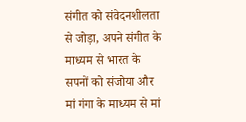संगीत को संवेदनशीलता से जोड़ा, अपने संगीत के माध्यम से भारत के सपनों को संजोया और मां गंगा के माध्यम से मां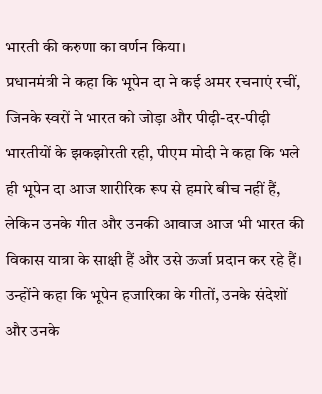भारती की करुणा का वर्णन किया।
प्रधानमंत्री ने कहा कि भूपेन दा ने कई अमर रचनाएं रचीं, जिनके स्वरों ने भारत को जोड़ा और पीढ़ी-दर-पीढ़ी भारतीयों के झकझोरती रही, पीएम मोदी ने कहा कि भले ही भूपेन दा आज शारीरिक रूप से हमारे बीच नहीं हैं, लेकिन उनके गीत और उनकी आवाज आज भी भारत की विकास यात्रा के साक्षी हैं और उसे ऊर्जा प्रदान कर रहे हैं। उन्होंने कहा कि भूपेन हजारिका के गीतों, उनके संदेशों और उनके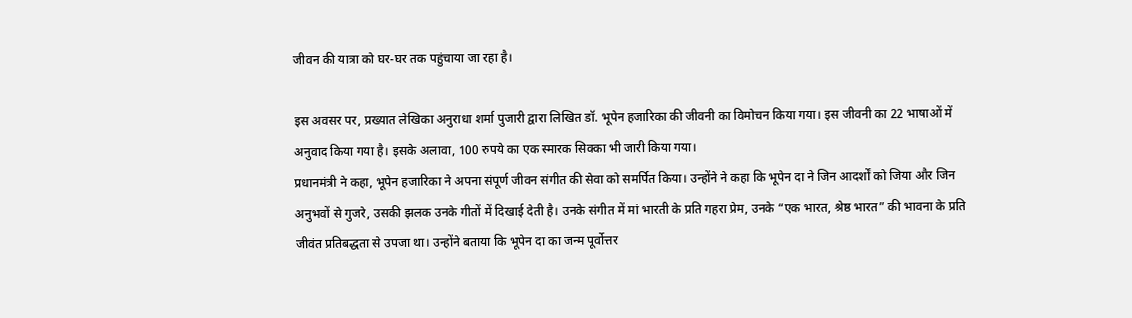जीवन की यात्रा को घर-घर तक पहुंचाया जा रहा है।

इस अवसर पर, प्रख्यात लेखिका अनुराधा शर्मा पुजारी द्वारा लिखित डॉ. भूपेन हजारिका की जीवनी का विमोचन किया गया। इस जीवनी का 22 भाषाओं में अनुवाद किया गया है। इसके अलावा, 100 रुपये का एक स्मारक सिक्का भी जारी किया गया।
प्रधानमंत्री ने कहा, भूपेन हजारिका ने अपना संपूर्ण जीवन संगीत की सेवा को समर्पित किया। उन्होंने ने कहा कि भूपेन दा ने जिन आदर्शों को जिया और जिन अनुभवों से गुजरे, उसकी झलक उनके गीतों में दिखाई देती है। उनके संगीत में मां भारती के प्रति गहरा प्रेम, उनके “एक भारत, श्रेष्ठ भारत” की भावना के प्रति जीवंत प्रतिबद्धता से उपजा था। उन्होंने बताया कि भूपेन दा का जन्म पूर्वोत्तर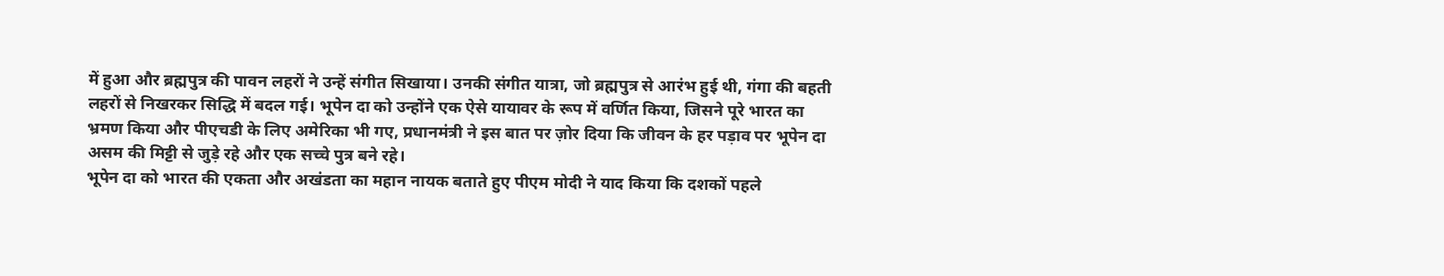में हुआ और ब्रह्मपुत्र की पावन लहरों ने उन्हें संगीत सिखाया। उनकी संगीत यात्रा, जो ब्रह्मपुत्र से आरंभ हुई थी, गंगा की बहती लहरों से निखरकर सिद्धि में बदल गई। भूपेन दा को उन्होंने एक ऐसे यायावर के रूप में वर्णित किया, जिसने पूरे भारत का भ्रमण किया और पीएचडी के लिए अमेरिका भी गए, प्रधानमंत्री ने इस बात पर ज़ोर दिया कि जीवन के हर पड़ाव पर भूपेन दा असम की मिट्टी से जुड़े रहे और एक सच्चे पुत्र बने रहे।
भूपेन दा को भारत की एकता और अखंडता का महान नायक बताते हुए पीएम मोदी ने याद किया कि दशकों पहले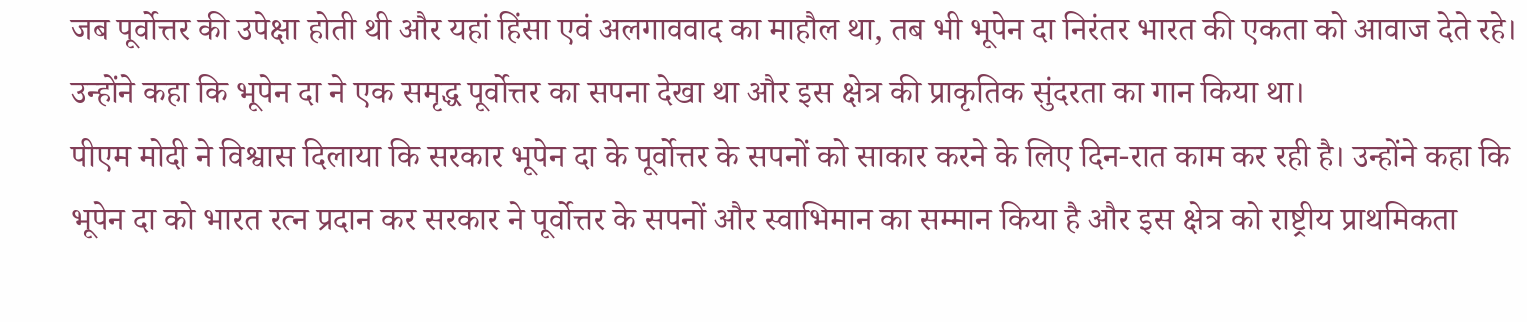जब पूर्वोत्तर की उपेक्षा होती थी और यहां हिंसा एवं अलगाववाद का माहौल था, तब भी भूपेन दा निरंतर भारत की एकता को आवाज देते रहे। उन्होंने कहा कि भूपेन दा ने एक समृद्ध पूर्वोत्तर का सपना देखा था और इस क्षेत्र की प्राकृतिक सुंदरता का गान किया था।
पीएम मोदी ने विश्वास दिलाया कि सरकार भूपेन दा के पूर्वोत्तर के सपनों को साकार करने के लिए दिन-रात काम कर रही है। उन्होंने कहा कि भूपेन दा को भारत रत्न प्रदान कर सरकार ने पूर्वोत्तर के सपनों और स्वाभिमान का सम्मान किया है और इस क्षेत्र को राष्ट्रीय प्राथमिकता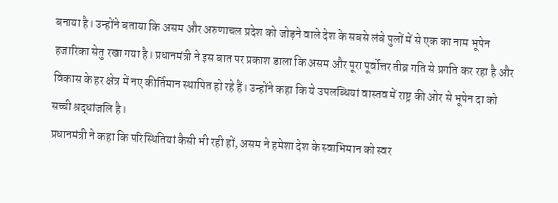बनाया है। उन्होंने बताया कि असम और अरुणाचल प्रदेश को जोड़ने वाले देश के सबसे लंबे पुलों में से एक का नाम भूपेन हजारिका सेतु रखा गया है। प्रधानमंत्री ने इस बात पर प्रकाश डाला कि असम और पूरा पूर्वोत्तर तीव्र गति से प्रगति कर रहा है और विकास के हर क्षेत्र में नए कीर्तिमान स्थापित हो रहे हैं। उन्होंने कहा कि ये उपलब्धियां वास्तव में राष्ट्र की ओर से भूपेन दा को सच्ची श्रद्धांजलि है।
प्रधानमंत्री ने कहा कि परिस्थितियां कैसी भी रही हों, असम ने हमेशा देश के स्वाभिमान को स्वर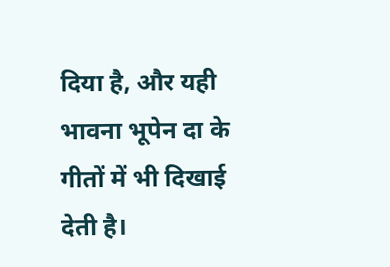दिया है, और यही भावना भूपेन दा के गीतों में भी दिखाई देती है।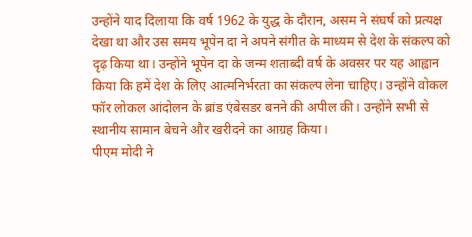उन्होंने याद दिलाया कि वर्ष 1962 के युद्ध के दौरान, असम ने संघर्ष को प्रत्यक्ष देखा था और उस समय भूपेन दा ने अपने संगीत के माध्यम से देश के संकल्प को दृढ़ किया था। उन्होंने भूपेन दा के जन्म शताब्दी वर्ष के अवसर पर यह आह्वान किया कि हमें देश के लिए आत्मनिर्भरता का संकल्प लेना चाहिए। उन्होंने वोकल फॉर लोकल आंदोलन के ब्रांड एंबेसडर बनने की अपील की। उन्होंने सभी से स्थानीय सामान बेचने और खरीदने का आग्रह किया।
पीएम मोदी ने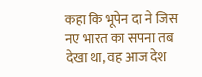कहा कि भूपेन दा ने जिस नए भारत का सपना तब देखा था, वह आज देश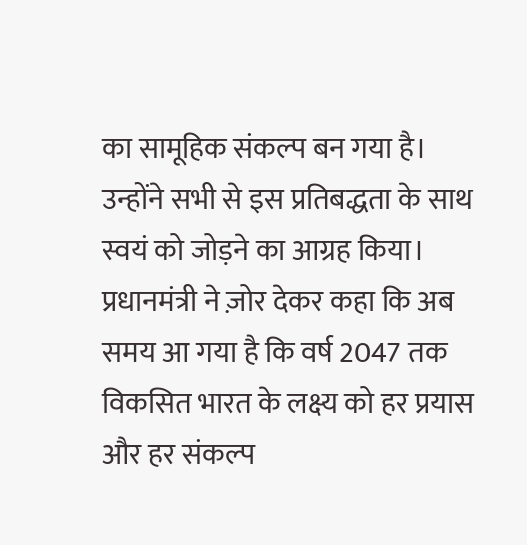का सामूहिक संकल्प बन गया है। उन्होंने सभी से इस प्रतिबद्धता के साथ स्वयं को जोड़ने का आग्रह किया। प्रधानमंत्री ने ज़ोर देकर कहा कि अब समय आ गया है कि वर्ष 2047 तक विकसित भारत के लक्ष्य को हर प्रयास और हर संकल्प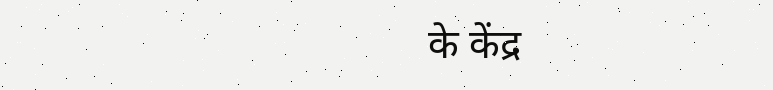के केंद्र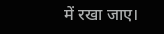में रखा जाए।